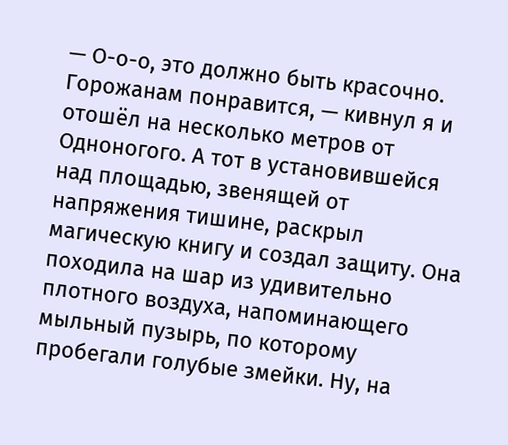— О-о-о, это должно быть красочно. Горожанам понравится, — кивнул я и отошёл на несколько метров от Одноногого. А тот в установившейся над площадью, звенящей от напряжения тишине, раскрыл магическую книгу и создал защиту. Она походила на шар из удивительно плотного воздуха, напоминающего мыльный пузырь, по которому пробегали голубые змейки. Ну, на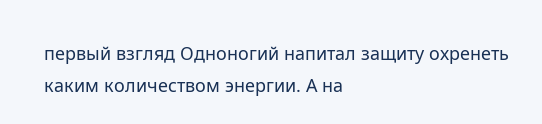первый взгляд Одноногий напитал защиту охренеть каким количеством энергии. А на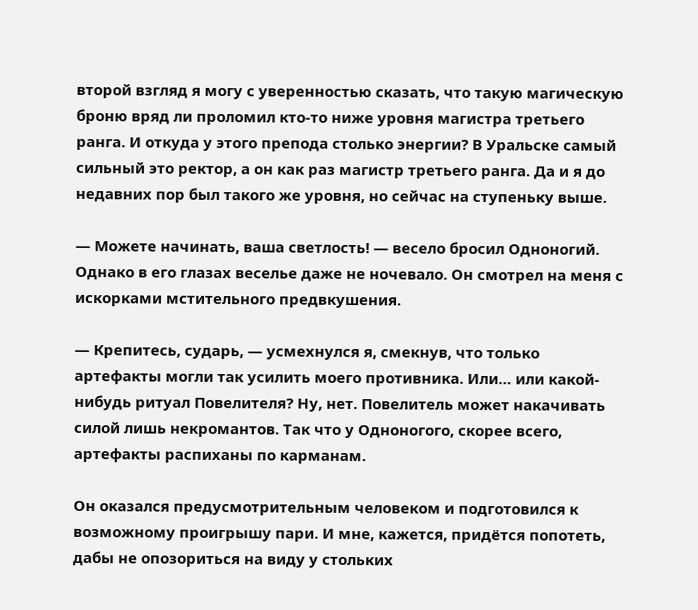второй взгляд я могу с уверенностью сказать, что такую магическую броню вряд ли проломил кто-то ниже уровня магистра третьего ранга. И откуда у этого препода столько энергии? В Уральске самый сильный это ректор, а он как раз магистр третьего ранга. Да и я до недавних пор был такого же уровня, но сейчас на ступеньку выше.

— Можете начинать, ваша светлость! — весело бросил Одноногий. Однако в его глазах веселье даже не ночевало. Он смотрел на меня с искорками мстительного предвкушения.

— Крепитесь, сударь, — усмехнулся я, смекнув, что только артефакты могли так усилить моего противника. Или… или какой-нибудь ритуал Повелителя? Ну, нет. Повелитель может накачивать силой лишь некромантов. Так что у Одноногого, скорее всего, артефакты распиханы по карманам.

Он оказался предусмотрительным человеком и подготовился к возможному проигрышу пари. И мне, кажется, придётся попотеть, дабы не опозориться на виду у стольких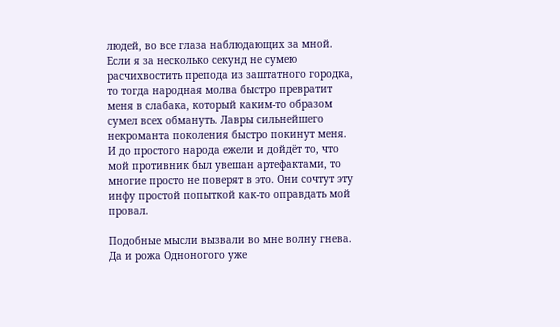людей, во все глаза наблюдающих за мной. Если я за несколько секунд не сумею расчихвостить препода из заштатного городка, то тогда народная молва быстро превратит меня в слабака, который каким-то образом сумел всех обмануть. Лавры сильнейшего некроманта поколения быстро покинут меня. И до простого народа ежели и дойдёт то, что мой противник был увешан артефактами, то многие просто не поверят в это. Они сочтут эту инфу простой попыткой как-то оправдать мой провал.

Подобные мысли вызвали во мне волну гнева. Да и рожа Одноногого уже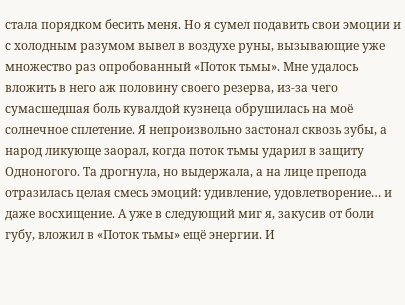стала порядком бесить меня. Но я сумел подавить свои эмоции и с холодным разумом вывел в воздухе руны, вызывающие уже множество раз опробованный «Поток тьмы». Мне удалось вложить в него аж половину своего резерва, из-за чего сумасшедшая боль кувалдой кузнеца обрушилась на моё солнечное сплетение. Я непроизвольно застонал сквозь зубы, а народ ликующе заорал, когда поток тьмы ударил в защиту Одноногого. Та дрогнула, но выдержала, а на лице препода отразилась целая смесь эмоций: удивление, удовлетворение… и даже восхищение. А уже в следующий миг я, закусив от боли губу, вложил в «Поток тьмы» ещё энергии. И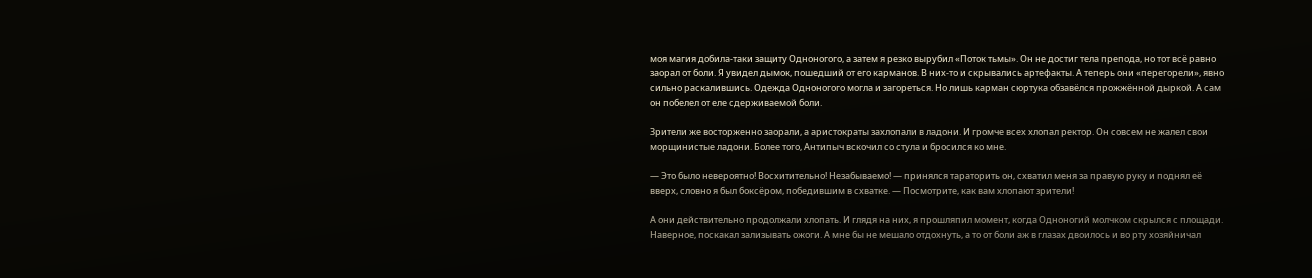моя магия добила-таки защиту Одноногого, а затем я резко вырубил «Поток тьмы». Он не достиг тела препода, но тот всё равно заорал от боли. Я увидел дымок, пошедший от его карманов. В них-то и скрывались артефакты. А теперь они «перегорели», явно сильно раскалившись. Одежда Одноногого могла и загореться. Но лишь карман сюртука обзавёлся прожжённой дыркой. А сам он побелел от еле сдерживаемой боли.

Зрители же восторженно заорали, а аристократы захлопали в ладони. И громче всех хлопал ректор. Он совсем не жалел свои морщинистые ладони. Более того, Антипыч вскочил со стула и бросился ко мне.

— Это было невероятно! Восхитительно! Незабываемо! — принялся тараторить он, схватил меня за правую руку и поднял её вверх, словно я был боксёром, победившим в схватке. — Посмотрите, как вам хлопают зрители!

А они действительно продолжали хлопать. И глядя на них, я прошляпил момент, когда Одноногий молчком скрылся с площади. Наверное, поскакал зализывать ожоги. А мне бы не мешало отдохнуть, а то от боли аж в глазах двоилось и во рту хозяйничал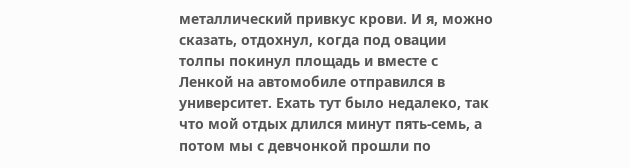металлический привкус крови. И я, можно сказать, отдохнул, когда под овации толпы покинул площадь и вместе с Ленкой на автомобиле отправился в университет. Ехать тут было недалеко, так что мой отдых длился минут пять-семь, а потом мы с девчонкой прошли по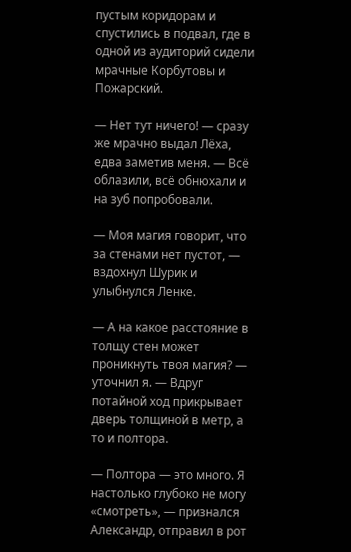пустым коридорам и спустились в подвал, где в одной из аудиторий сидели мрачные Корбутовы и Пожарский.

— Нет тут ничего! — сразу же мрачно выдал Лёха, едва заметив меня. — Всё облазили, всё обнюхали и на зуб попробовали.

— Моя магия говорит, что за стенами нет пустот, — вздохнул Шурик и улыбнулся Ленке.

— А на какое расстояние в толщу стен может проникнуть твоя магия? — уточнил я. — Вдруг потайной ход прикрывает дверь толщиной в метр, а то и полтора.

— Полтора — это много. Я настолько глубоко не могу «смотреть», — признался Александр, отправил в рот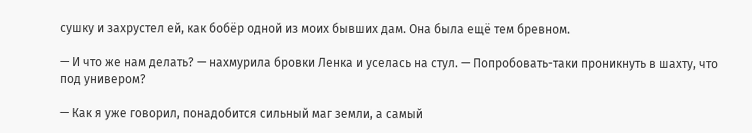сушку и захрустел ей, как бобёр одной из моих бывших дам. Она была ещё тем бревном.

— И что же нам делать? — нахмурила бровки Ленка и уселась на стул. — Попробовать-таки проникнуть в шахту, что под универом?

— Как я уже говорил, понадобится сильный маг земли, а самый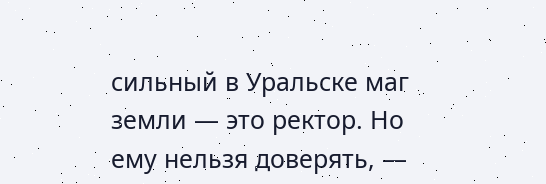сильный в Уральске маг земли — это ректор. Но ему нельзя доверять, —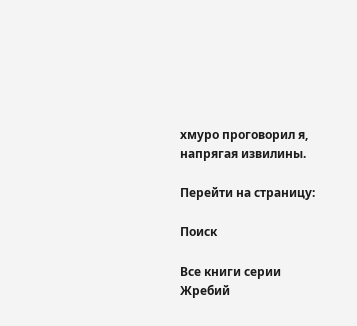хмуро проговорил я, напрягая извилины.

Перейти на страницу:

Поиск

Все книги серии Жребий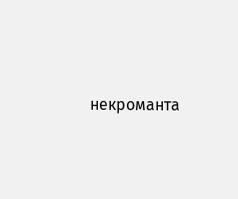некроманта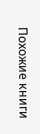Похожие книги